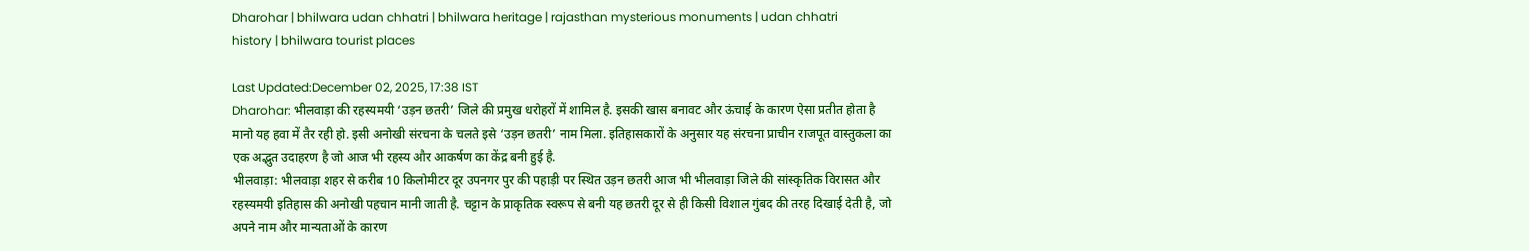Dharohar | bhilwara udan chhatri | bhilwara heritage | rajasthan mysterious monuments | udan chhatri history | bhilwara tourist places

Last Updated:December 02, 2025, 17:38 IST
Dharohar: भीलवाड़ा की रहस्यमयी ‘उड़न छतरी’ जिले की प्रमुख धरोहरों में शामिल है. इसकी खास बनावट और ऊंचाई के कारण ऐसा प्रतीत होता है मानो यह हवा में तैर रही हो. इसी अनोखी संरचना के चलते इसे ‘उड़न छतरी’ नाम मिला. इतिहासकारों के अनुसार यह संरचना प्राचीन राजपूत वास्तुकला का एक अद्भुत उदाहरण है जो आज भी रहस्य और आकर्षण का केंद्र बनी हुई है.
भीलवाड़ा: भीलवाड़ा शहर से करीब 10 किलोमीटर दूर उपनगर पुर की पहाड़ी पर स्थित उड़न छतरी आज भी भीलवाड़ा जिले की सांस्कृतिक विरासत और रहस्यमयी इतिहास की अनोखी पहचान मानी जाती है. चट्टान के प्राकृतिक स्वरूप से बनी यह छतरी दूर से ही किसी विशाल गुंबद की तरह दिखाई देती है, जो अपने नाम और मान्यताओं के कारण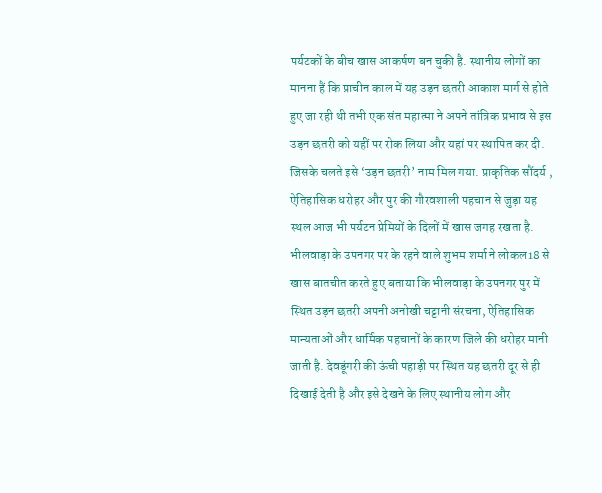पर्यटकों के बीच खास आकर्षण बन चुकी है. स्थानीय लोगों का मानना हैं कि प्राचीन काल में यह उड़न छतरी आकाश मार्ग से होते हुए जा रही थी तभी एक संत महात्मा ने अपने तांत्रिक प्रभाव से इस उड़न छतरी को यहीं पर रोक लिया और यहां पर स्थापित कर दी.
जिसके चलते इसे ‘उड़न छतरी’ नाम मिल गया. प्राकृतिक सौंदर्य , ऐतिहासिक धरोहर और पुर की गौरवशाली पहचान से जुड़ा यह स्थल आज भी पर्यटन प्रेमियों के दिलों में खास जगह रखता है.
भीलवाड़ा के उपनगर पर के रहने वाले शुभम शर्मा ने लोकल18 से खास बातचीत करते हुए बताया कि भीलवाड़ा के उपनगर पुर में स्थित उड़न छतरी अपनी अनोखी चट्टानी संरचना, ऐतिहासिक मान्यताओं और धार्मिक पहचानों के कारण जिले की धरोहर मानी जाती है. देवडूंगरी की ऊंची पहाड़ी पर स्थित यह छतरी दूर से ही दिखाई देती है और इसे देखने के लिए स्थानीय लोग और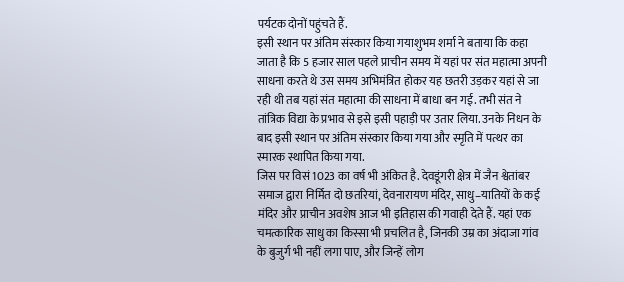पर्यटक दोनों पहुंचते हैं.
इसी स्थान पर अंतिम संस्कार किया गयाशुभम शर्मा ने बताया कि कहा जाता है कि 5 हजार साल पहले प्राचीन समय में यहां पर संत महात्मा अपनी साधना करते थे उस समय अभिमंत्रित होकर यह छतरी उड़कर यहां से जा रही थी तब यहां संत महात्मा की साधना में बाधा बन गई. तभी संत ने तांत्रिक विद्या के प्रभाव से इसे इसी पहाड़ी पर उतार लिया. उनके निधन के बाद इसी स्थान पर अंतिम संस्कार किया गया और स्मृति में पत्थर का स्मारक स्थापित किया गया.
जिस पर विसं 1023 का वर्ष भी अंकित है. देवडूंगरी क्षेत्र में जैन श्वेतांबर समाज द्वारा निर्मित दो छतरियां, देवनारायण मंदिर, साधु–यातियों के कई मंदिर और प्राचीन अवशेष आज भी इतिहास की गवाही देते हैं. यहां एक चमत्कारिक साधु का किस्सा भी प्रचलित है, जिनकी उम्र का अंदाजा गांव के बुजुर्ग भी नहीं लगा पाए, और जिन्हें लोग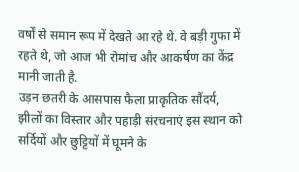वर्षों से समान रूप में देखते आ रहे थे. वे बड़ी गुफा में रहते थे, जो आज भी रोमांच और आकर्षण का केंद्र मानी जाती है.
उड़न छतरी के आसपास फैला प्राकृतिक सौंदर्य, झीलों का विस्तार और पहाड़ी संरचनाएं इस स्थान को सर्दियों और छुट्टियों में घूमने के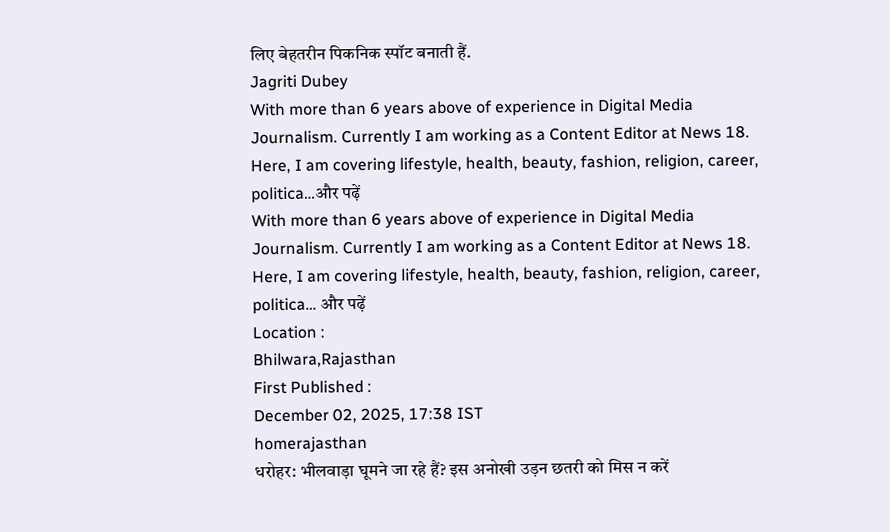लिए बेहतरीन पिकनिक स्पॉट बनाती हैं.
Jagriti Dubey
With more than 6 years above of experience in Digital Media Journalism. Currently I am working as a Content Editor at News 18. Here, I am covering lifestyle, health, beauty, fashion, religion, career, politica…और पढ़ें
With more than 6 years above of experience in Digital Media Journalism. Currently I am working as a Content Editor at News 18. Here, I am covering lifestyle, health, beauty, fashion, religion, career, politica… और पढ़ें
Location :
Bhilwara,Rajasthan
First Published :
December 02, 2025, 17:38 IST
homerajasthan
धरोहर: भीलवाड़ा घूमने जा रहे हैं? इस अनोखी उड़न छतरी को मिस न करें